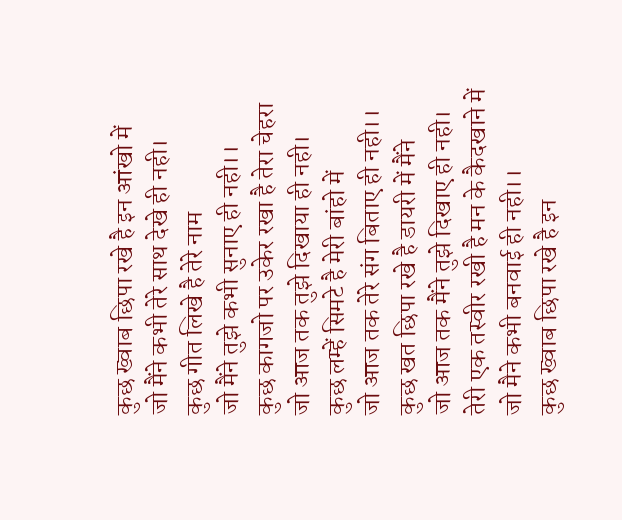कुछ ख्वाब छिपा रखे है इन आंखो में
जो मैंने कभी तेरे साथ देखे ही नही।
कुछ गीत लिखे है तेरे नाम
जो मैंने तुझे कभी सुनाए ही नही।।
कुछ कागजो पर उकेर रखा है तेरा चेहरा
जो आज तक तुझे दिखाया ही नही।
कुछ लम्हें सिमटे है मेरी बांहो में
जो आज तक तेरे संग बिताए ही नही।।
कुछ खत छिपा रखे है डायरी में मैंने
जो आज तक मैंने तुझे दिखाए ही नही।
तेरी एक तस्वीर रखी है मन के कैदखाने में
जो मैने कभी बनवाई ही नही।।
कुछ ख्वाब छिपा रखे है इन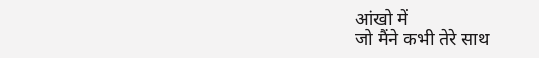आंखो में
जो मैंने कभी तेरे साथ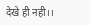देखे ही नही।।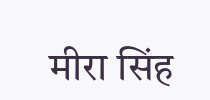मीरा सिंह